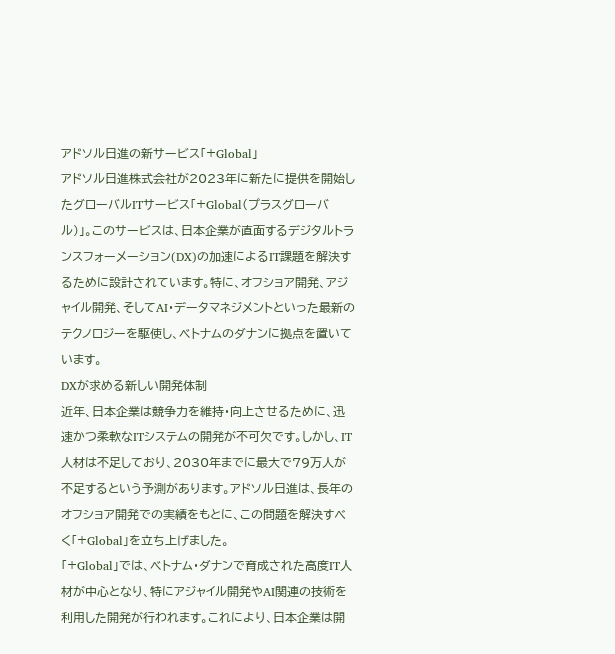アドソル日進の新サービス「+Global」
アドソル日進株式会社が2023年に新たに提供を開始したグローバルITサービス「+Global(プラスグローバル)」。このサービスは、日本企業が直面するデジタルトランスフォーメーション(DX)の加速によるIT課題を解決するために設計されています。特に、オフショア開発、アジャイル開発、そしてAI・データマネジメントといった最新のテクノロジーを駆使し、ベトナムのダナンに拠点を置いています。
DXが求める新しい開発体制
近年、日本企業は競争力を維持・向上させるために、迅速かつ柔軟なITシステムの開発が不可欠です。しかし、IT人材は不足しており、2030年までに最大で79万人が不足するという予測があります。アドソル日進は、長年のオフショア開発での実績をもとに、この問題を解決すべく「+Global」を立ち上げました。
「+Global」では、ベトナム・ダナンで育成された高度IT人材が中心となり、特にアジャイル開発やAI関連の技術を利用した開発が行われます。これにより、日本企業は開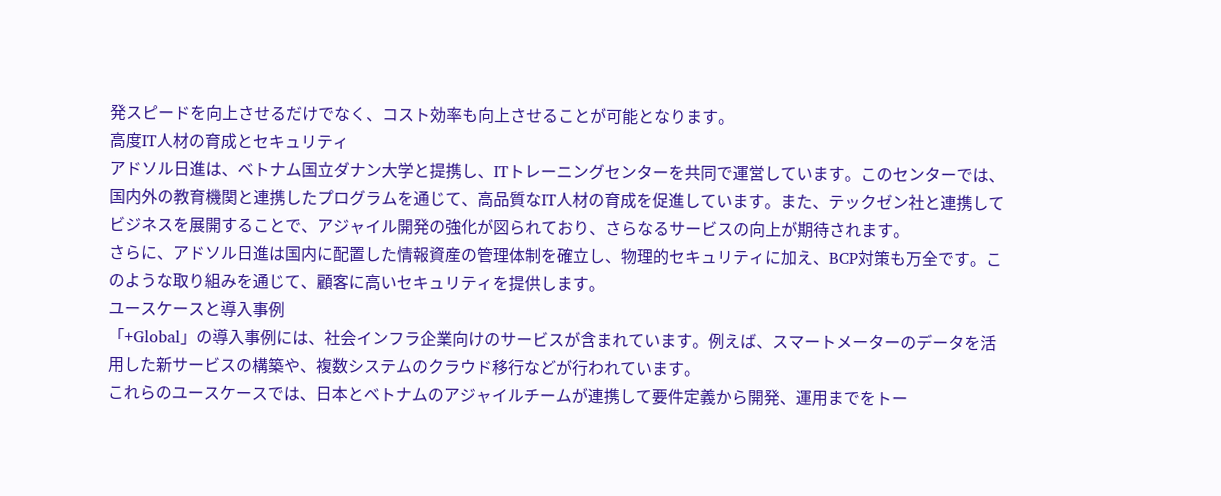発スピードを向上させるだけでなく、コスト効率も向上させることが可能となります。
高度IT人材の育成とセキュリティ
アドソル日進は、ベトナム国立ダナン大学と提携し、ITトレーニングセンターを共同で運営しています。このセンターでは、国内外の教育機関と連携したプログラムを通じて、高品質なIT人材の育成を促進しています。また、テックゼン社と連携してビジネスを展開することで、アジャイル開発の強化が図られており、さらなるサービスの向上が期待されます。
さらに、アドソル日進は国内に配置した情報資産の管理体制を確立し、物理的セキュリティに加え、BCP対策も万全です。このような取り組みを通じて、顧客に高いセキュリティを提供します。
ユースケースと導入事例
「+Global」の導入事例には、社会インフラ企業向けのサービスが含まれています。例えば、スマートメーターのデータを活用した新サービスの構築や、複数システムのクラウド移行などが行われています。
これらのユースケースでは、日本とベトナムのアジャイルチームが連携して要件定義から開発、運用までをトー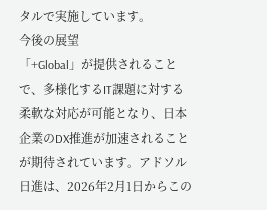タルで実施しています。
今後の展望
「+Global」が提供されることで、多様化するIT課題に対する柔軟な対応が可能となり、日本企業のDX推進が加速されることが期待されています。アドソル日進は、2026年2月1日からこの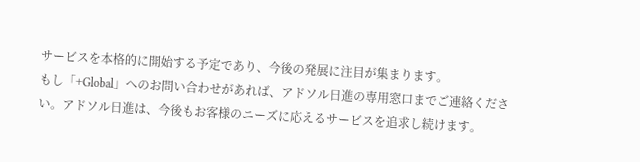サービスを本格的に開始する予定であり、今後の発展に注目が集まります。
もし「+Global」へのお問い合わせがあれば、アドソル日進の専用窓口までご連絡ください。アドソル日進は、今後もお客様のニーズに応えるサービスを追求し続けます。